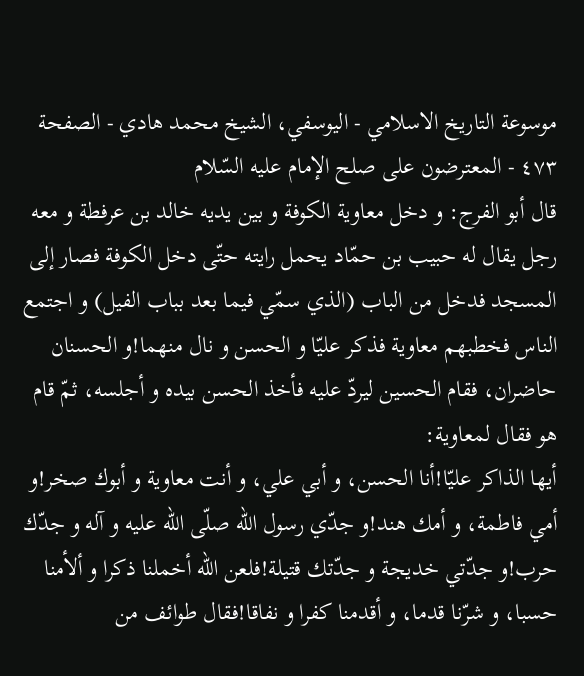موسوعة التاريخ الاسلامي - اليوسفي، الشيخ محمد هادي - الصفحة ٤٧٣ - المعترضون على صلح الإمام عليه السّلام
قال أبو الفرج: و دخل معاوية الكوفة و بين يديه خالد بن عرفطة و معه رجل يقال له حبيب بن حمّاد يحمل رايته حتّى دخل الكوفة فصار إلى المسجد فدخل من الباب (الذي سمّي فيما بعد بباب الفيل) و اجتمع الناس فخطبهم معاوية فذكر عليّا و الحسن و نال منهما!و الحسنان حاضران، فقام الحسين ليردّ عليه فأخذ الحسن بيده و أجلسه، ثمّ قام هو فقال لمعاوية:
أيها الذاكر عليّا!أنا الحسن، و أبي علي، و أنت معاوية و أبوك صخر!و أمي فاطمة، و أمك هند!و جدّي رسول اللّه صلّى اللّه عليه و آله و جدّك حرب!و جدّتي خديجة و جدّتك قتيلة!فلعن اللّه أخملنا ذكرا و ألأمنا حسبا، و شرّنا قدما، و أقدمنا كفرا و نفاقا!فقال طوائف من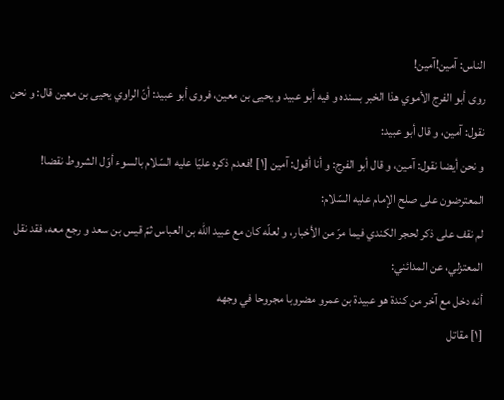الناس: آمين!آمين!
روى أبو الفرج الأموي هذا الخبر بسنده و فيه أبو عبيد و يحيى بن معين، فروى أبو عبيد: أنّ الراوي يحيى بن معين قال: و نحن نقول: آمين، و قال أبو عبيد:
و نحن أيضا نقول: آمين، و قال أبو الفرج: و أنا أقول: آمين [١] !فعدم ذكره عليّا عليه السّلام بالسوء أوّل الشروط نقضا!
المعترضون على صلح الإمام عليه السّلام:
لم نقف على ذكر لحجر الكندي فيما مرّ من الأخبار، و لعلّه كان مع عبيد اللّه بن العباس ثمّ قيس بن سعد و رجع معه، فقد نقل المعتزلي، عن المدائني:
أنه دخل مع آخر من كندة هو عبيدة بن عمرو مضروبا مجروحا في وجهه
[١] مقاتل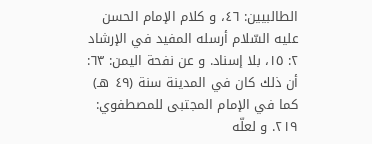الطالبيين: ٤٦، و كلام الإمام الحسن عليه السّلام أرسله المفيد في الإرشاد ٢: ١٥، بلا إسناد. و عن نفحة اليمن: ٦٣: أن ذلك كان في المدينة سنة (٤٩ هـ) كما في الإمام المجتبى للمصطفوي: ٢١٩. و لعلّه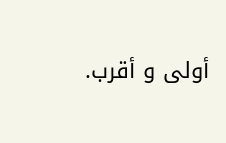أولى و أقرب.